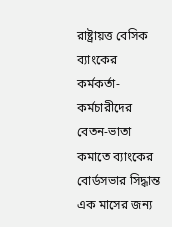রাষ্ট্রায়ত্ত বেসিক ব্যাংকের কর্মকর্তা-কর্মচারীদের বেতন-ভাতা কমাতে ব্যাংকের বোর্ডসভার সিদ্ধান্ত এক মাসের জন্য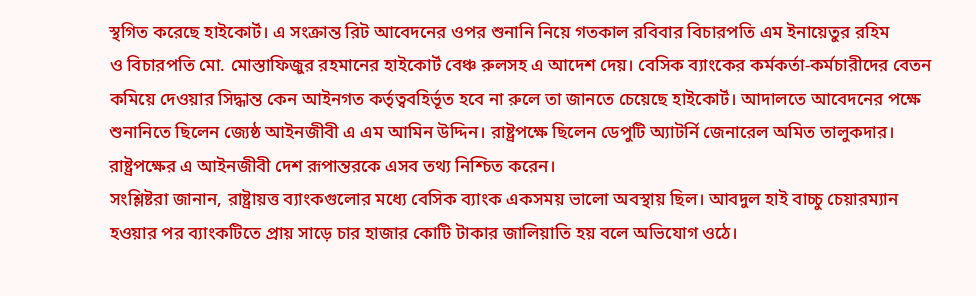স্থগিত করেছে হাইকোর্ট। এ সংক্রান্ত রিট আবেদনের ওপর শুনানি নিয়ে গতকাল রবিবার বিচারপতি এম ইনায়েতুর রহিম
ও বিচারপতি মো. মোস্তাফিজুর রহমানের হাইকোর্ট বেঞ্চ রুলসহ এ আদেশ দেয়। বেসিক ব্যাংকের কর্মকর্তা-কর্মচারীদের বেতন কমিয়ে দেওয়ার সিদ্ধান্ত কেন আইনগত কর্তৃত্ববহির্ভূত হবে না রুলে তা জানতে চেয়েছে হাইকোর্ট। আদালতে আবেদনের পক্ষে শুনানিতে ছিলেন জ্যেষ্ঠ আইনজীবী এ এম আমিন উদ্দিন। রাষ্ট্রপক্ষে ছিলেন ডেপুটি অ্যাটর্নি জেনারেল অমিত তালুকদার। রাষ্ট্রপক্ষের এ আইনজীবী দেশ রূপান্তরকে এসব তথ্য নিশ্চিত করেন।
সংশ্লিষ্টরা জানান, রাষ্ট্রায়ত্ত ব্যাংকগুলোর মধ্যে বেসিক ব্যাংক একসময় ভালো অবস্থায় ছিল। আবদুল হাই বাচ্চু চেয়ারম্যান হওয়ার পর ব্যাংকটিতে প্রায় সাড়ে চার হাজার কোটি টাকার জালিয়াতি হয় বলে অভিযোগ ওঠে।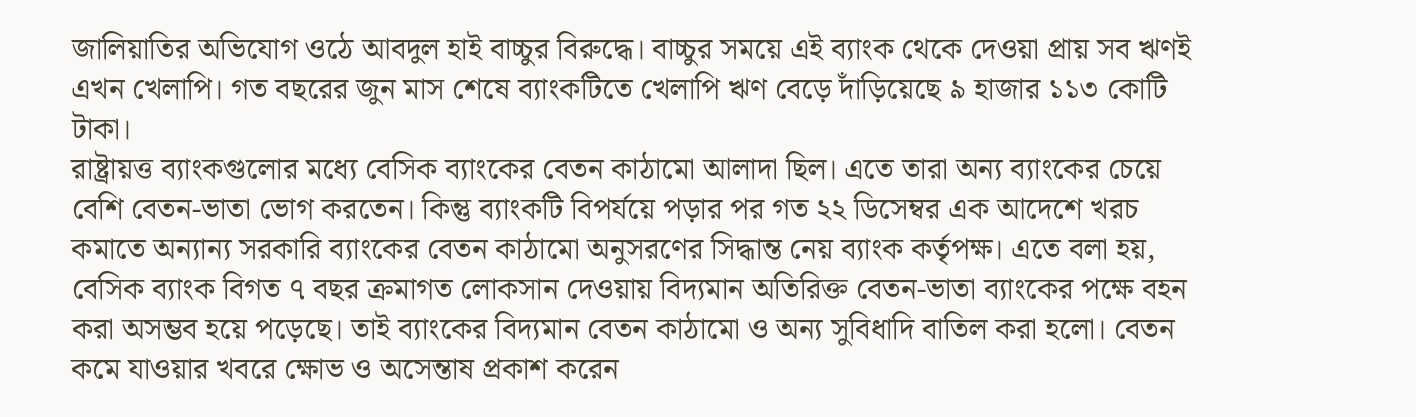জালিয়াতির অভিযোগ ওঠে আবদুল হাই বাচ্চুর বিরুদ্ধে। বাচ্চুর সময়ে এই ব্যাংক থেকে দেওয়া প্রায় সব ঋণই এখন খেলাপি। গত বছরের জুন মাস শেষে ব্যাংকটিতে খেলাপি ঋণ বেড়ে দাঁড়িয়েছে ৯ হাজার ১১৩ কোটি টাকা।
রাষ্ট্রায়ত্ত ব্যাংকগুলোর মধ্যে বেসিক ব্যাংকের বেতন কাঠামো আলাদা ছিল। এতে তারা অন্য ব্যাংকের চেয়ে বেশি বেতন-ভাতা ভোগ করতেন। কিন্তু ব্যাংকটি বিপর্যয়ে পড়ার পর গত ২২ ডিসেম্বর এক আদেশে খরচ কমাতে অন্যান্য সরকারি ব্যাংকের বেতন কাঠামো অনুসরণের সিদ্ধান্ত নেয় ব্যাংক কর্তৃপক্ষ। এতে বলা হয়, বেসিক ব্যাংক বিগত ৭ বছর ক্রমাগত লোকসান দেওয়ায় বিদ্যমান অতিরিক্ত বেতন-ভাতা ব্যাংকের পক্ষে বহন করা অসম্ভব হয়ে পড়েছে। তাই ব্যাংকের বিদ্যমান বেতন কাঠামো ও অন্য সুবিধাদি বাতিল করা হলো। বেতন কমে যাওয়ার খবরে ক্ষোভ ও অসেন্তাষ প্রকাশ করেন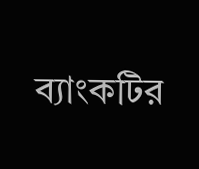ব্যাংকটির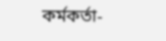কর্মকর্তা-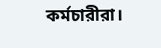কর্মচারীরা।